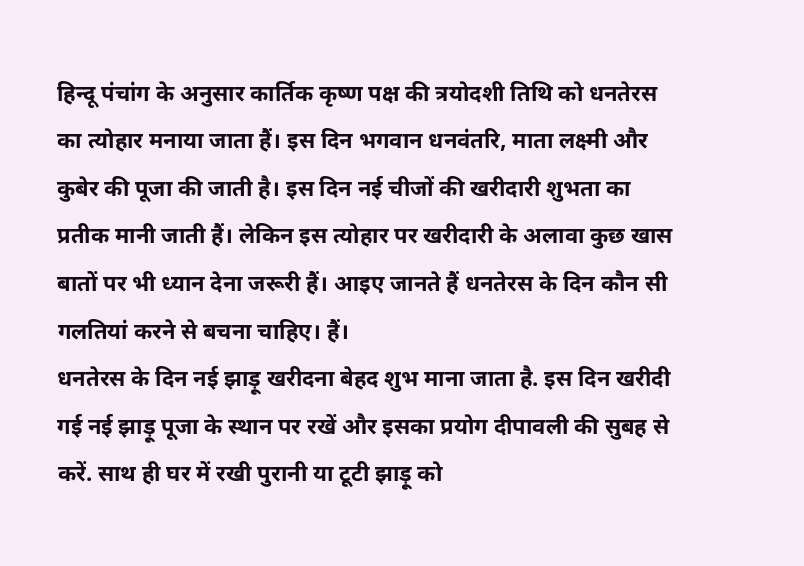हिन्दू पंचांग के अनुसार कार्तिक कृष्ण पक्ष की त्रयोदशी तिथि को धनतेरस का त्योहार मनाया जाता हैं। इस दिन भगवान धनवंतरि, माता लक्ष्मी और कुबेर की पूजा की जाती है। इस दिन नई चीजों की खरीदारी शुभता का प्रतीक मानी जाती हैं। लेकिन इस त्योहार पर खरीदारी के अलावा कुछ खास बातों पर भी ध्यान देना जरूरी हैं। आइए जानते हैं धनतेरस के दिन कौन सी गलतियां करने से बचना चाहिए। हैं।
धनतेरस के दिन नई झाड़ू खरीदना बेहद शुभ माना जाता है. इस दिन खरीदी गई नई झाड़ू पूजा के स्थान पर रखें और इसका प्रयोग दीपावली की सुबह से करें. साथ ही घर में रखी पुरानी या टूटी झाड़ू को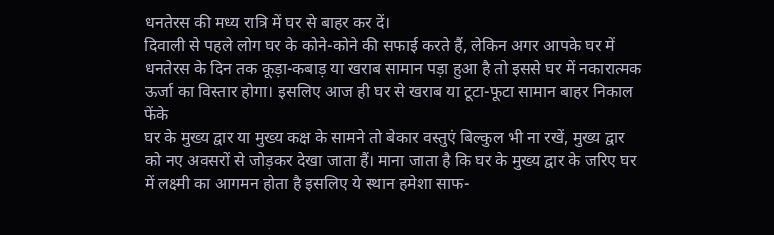धनतेरस की मध्य रात्रि में घर से बाहर कर दें।
दिवाली से पहले लोग घर के कोने-कोने की सफाई करते हैं, लेकिन अगर आपके घर में धनतेरस के दिन तक कूड़ा-कबाड़ या खराब सामान पड़ा हुआ है तो इससे घर में नकारात्मक ऊर्जा का विस्तार होगा। इसलिए आज ही घर से खराब या टूटा-फूटा सामान बाहर निकाल फेंके
घर के मुख्य द्वार या मुख्य कक्ष के सामने तो बेकार वस्तुएं बिल्कुल भी ना रखें, मुख्य द्वार को नए अवसरों से जोड़कर देखा जाता हैं। माना जाता है कि घर के मुख्य द्वार के जरिए घर में लक्ष्मी का आगमन होता है इसलिए ये स्थान हमेशा साफ-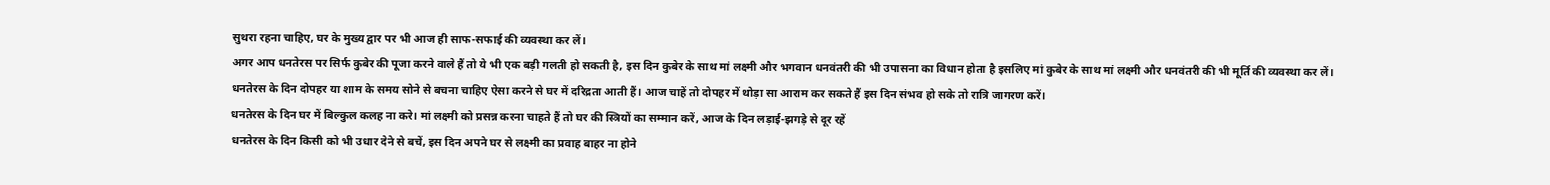सुथरा रहना चाहिए, घर के मुख्य द्वार पर भी आज ही साफ-सफाई की व्यवस्था कर लें।
अगर आप धनतेरस पर सिर्फ कुबेर की पूजा करने वाले हैं तो ये भी एक बड़ी गलती हो सकती है, इस दिन कुबेर के साथ मां लक्ष्मी और भगवान धनवंतरी की भी उपासना का विधान होता है इसलिए मां कुबेर के साथ मां लक्ष्मी और धनवंतरी की भी मूर्ति की व्यवस्था कर लें।
धनतेरस के दिन दोपहर या शाम के समय सोने से बचना चाहिए ऐसा करने से घर में दरिद्रता आती हैं। आज चाहें तो दोपहर में थोड़ा सा आराम कर सकते हैं इस दिन संभव हो सके तो रात्रि जागरण करें।
धनतेरस के दिन घर में बिल्कुल कलह ना करे। मां लक्ष्मी को प्रसन्न करना चाहते हैं तो घर की स्त्रियों का सम्मान करें, आज के दिन लड़ाई-झगड़े से दूर रहें
धनतेरस के दिन किसी को भी उधार देने से बचें, इस दिन अपने घर से लक्ष्मी का प्रवाह बाहर ना होने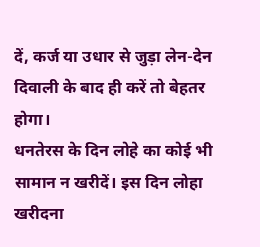दें, कर्ज या उधार से जुड़ा लेन-देन दिवाली के बाद ही करें तो बेहतर होगा।
धनतेरस के दिन लोहे का कोई भी सामान न खरीदें। इस दिन लोहा खरीदना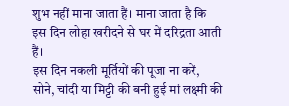शुभ नहीं माना जाता हैं। माना जाता है कि इस दिन लोहा खरीदने से घर में दरिद्रता आती हैं।
इस दिन नकली मूर्तियों की पूजा ना करें, सोने, चांदी या मिट्टी की बनी हुई मां लक्ष्मी की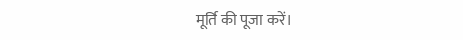मूर्ति की पूजा करें।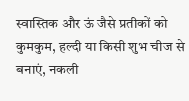स्वास्तिक और ऊं जैसे प्रतीकों को कुमकुम, हल्दी या किसी शुभ चीज से बनाएं, नकली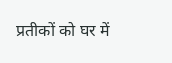प्रतीकों को घर में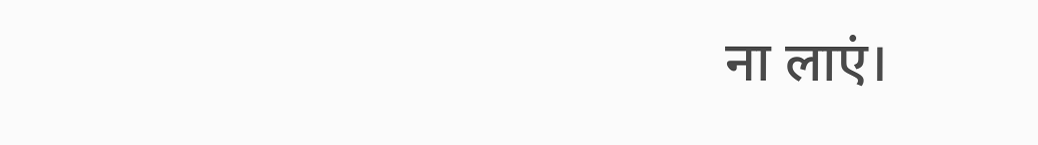ना लाएं।